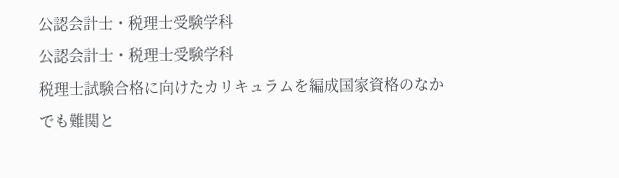公認会計士・税理士受験学科
公認会計士・税理士受験学科
税理士試験合格に向けたカリキュラムを編成国家資格のなかでも難関と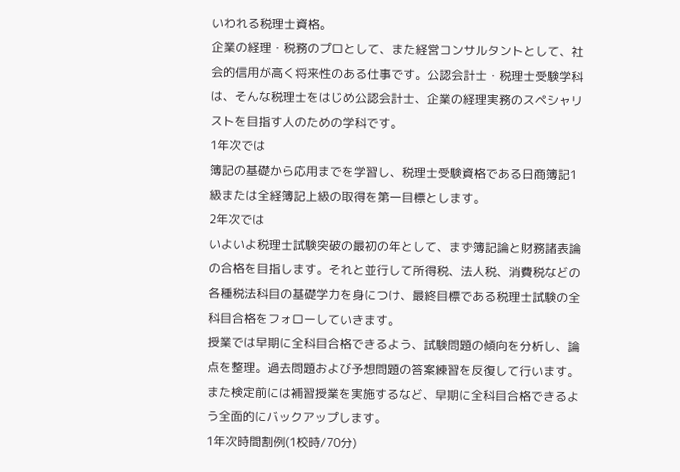いわれる税理士資格。
企業の経理・税務のプロとして、また経営コンサルタントとして、社会的信用が高く将来性のある仕事です。公認会計士・税理士受験学科は、そんな税理士をはじめ公認会計士、企業の経理実務のスペシャリストを目指す人のための学科です。
1年次では
簿記の基礎から応用までを学習し、税理士受験資格である日商簿記1級または全経簿記上級の取得を第一目標とします。
2年次では
いよいよ税理士試験突破の最初の年として、まず簿記論と財務諸表論の合格を目指します。それと並行して所得税、法人税、消費税などの各種税法科目の基礎学力を身につけ、最終目標である税理士試験の全科目合格をフォローしていきます。
授業では早期に全科目合格できるよう、試験問題の傾向を分析し、論点を整理。過去問題および予想問題の答案練習を反復して行います。また検定前には補習授業を実施するなど、早期に全科目合格できるよう全面的にバックアップします。
1年次時間割例(1校時/70分)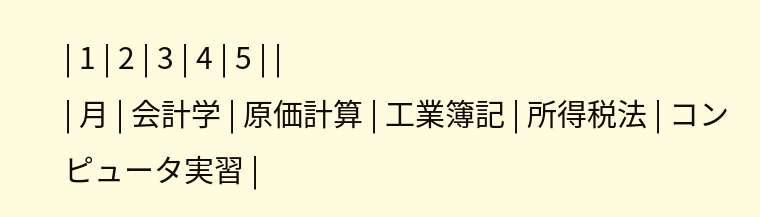| 1 | 2 | 3 | 4 | 5 | |
| 月 | 会計学 | 原価計算 | 工業簿記 | 所得税法 | コンピュータ実習 |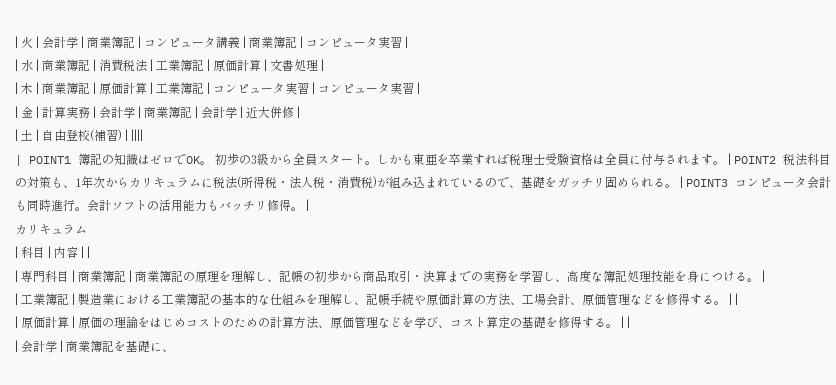| 火 | 会計学 | 商業簿記 | コンピュータ講義 | 商業簿記 | コンピュータ実習 |
| 水 | 商業簿記 | 消費税法 | 工業簿記 | 原価計算 | 文書処理 |
| 木 | 商業簿記 | 原価計算 | 工業簿記 | コンピュータ実習 | コンピュータ実習 |
| 金 | 計算実務 | 会計学 | 商業簿記 | 会計学 | 近大併修 |
| 土 | 自由登校(補習) | ||||
| POINT1 簿記の知識はゼロでOK。 初歩の3級から全員スタート。しかも東亜を卒業すれば税理士受験資格は全員に付与されます。 | POINT2 税法科目の対策も、1年次からカリキュラムに税法(所得税・法人税・消費税)が組み込まれているので、基礎をガッチリ固められる。 | POINT3 コンピュータ会計も同時進行。会計ソフトの活用能力もバッチリ修得。 |
カリキュラム
| 科目 | 内容 | |
| 専門科目 | 商業簿記 | 商業簿記の原理を理解し、記帳の初歩から商品取引・決算までの実務を学習し、高度な簿記処理技能を身につける。 |
| 工業簿記 | 製造業における工業簿記の基本的な仕組みを理解し、記帳手続や原価計算の方法、工場会計、原価管理などを修得する。 | |
| 原価計算 | 原価の理論をはじめコストのための計算方法、原価管理などを学び、コスト算定の基礎を修得する。 | |
| 会計学 | 商業簿記を基礎に、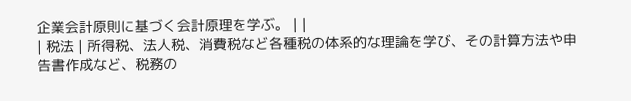企業会計原則に基づく会計原理を学ぶ。 | |
| 税法 | 所得税、法人税、消費税など各種税の体系的な理論を学び、その計算方法や申告書作成など、税務の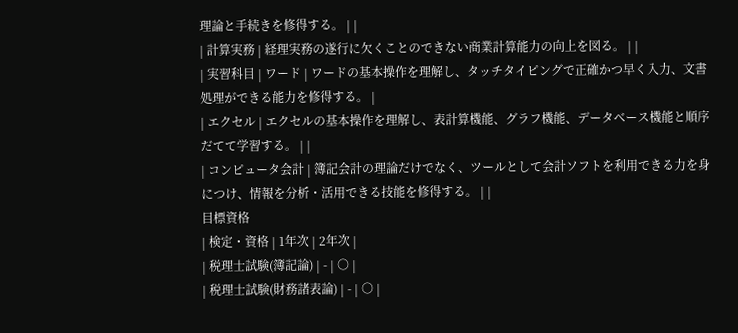理論と手続きを修得する。 | |
| 計算実務 | 経理実務の遂行に欠くことのできない商業計算能力の向上を図る。 | |
| 実習科目 | ワード | ワードの基本操作を理解し、タッチタイピングで正確かつ早く入力、文書処理ができる能力を修得する。 |
| エクセル | エクセルの基本操作を理解し、表計算機能、グラフ機能、データベース機能と順序だてて学習する。 | |
| コンピュータ会計 | 簿記会計の理論だけでなく、ツールとして会計ソフトを利用できる力を身につけ、情報を分析・活用できる技能を修得する。 | |
目標資格
| 検定・資格 | 1年次 | 2年次 |
| 税理士試験(簿記論) | - | ○ |
| 税理士試験(財務諸表論) | - | ○ |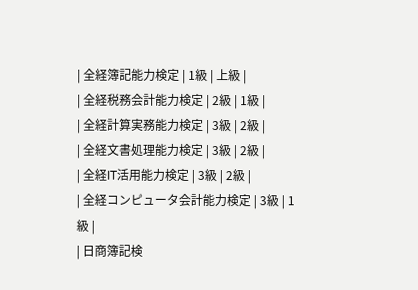| 全経簿記能力検定 | 1級 | 上級 |
| 全経税務会計能力検定 | 2級 | 1級 |
| 全経計算実務能力検定 | 3級 | 2級 |
| 全経文書処理能力検定 | 3級 | 2級 |
| 全経IT活用能力検定 | 3級 | 2級 |
| 全経コンピュータ会計能力検定 | 3級 | 1級 |
| 日商簿記検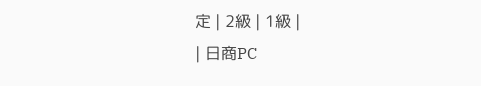定 | 2級 | 1級 |
| 日商PC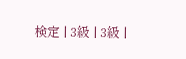検定 | 3級 | 3級 |